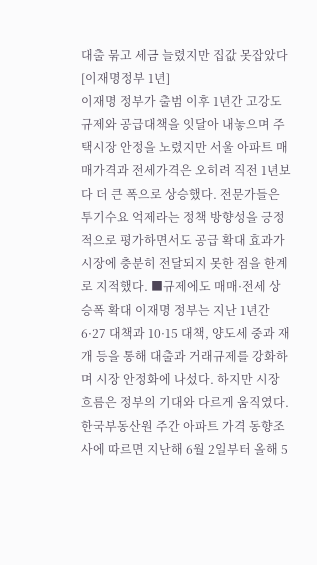대출 묶고 세금 늘렸지만 집값 못잡았다 [이재명정부 1년]
이재명 정부가 출범 이후 1년간 고강도 규제와 공급대책을 잇달아 내놓으며 주택시장 안정을 노렸지만 서울 아파트 매매가격과 전세가격은 오히려 직전 1년보다 더 큰 폭으로 상승했다. 전문가들은 투기수요 억제라는 정책 방향성을 긍정적으로 평가하면서도 공급 확대 효과가 시장에 충분히 전달되지 못한 점을 한계로 지적했다. ■규제에도 매매·전세 상승폭 확대 이재명 정부는 지난 1년간 6·27 대책과 10·15 대책, 양도세 중과 재개 등을 통해 대출과 거래규제를 강화하며 시장 안정화에 나섰다. 하지만 시장 흐름은 정부의 기대와 다르게 움직였다. 한국부동산원 주간 아파트 가격 동향조사에 따르면 지난해 6월 2일부터 올해 5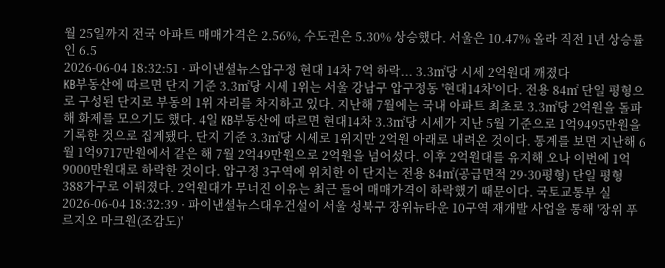월 25일까지 전국 아파트 매매가격은 2.56%, 수도권은 5.30% 상승했다. 서울은 10.47% 올라 직전 1년 상승률인 6.5
2026-06-04 18:32:51 · 파이낸셜뉴스압구정 현대 14차 7억 하락... 3.3㎡당 시세 2억원대 깨졌다
KB부동산에 따르면 단지 기준 3.3㎡당 시세 1위는 서울 강남구 압구정동 '현대14차'이다. 전용 84㎡ 단일 평형으로 구성된 단지로 부동의 1위 자리를 차지하고 있다. 지난해 7월에는 국내 아파트 최초로 3.3㎡당 2억원을 돌파해 화제를 모으기도 했다. 4일 KB부동산에 따르면 현대14차 3.3㎡당 시세가 지난 5월 기준으로 1억9495만원을 기록한 것으로 집계됐다. 단지 기준 3.3㎡당 시세로 1위지만 2억원 아래로 내려온 것이다. 통계를 보면 지난해 6월 1억9717만원에서 같은 해 7월 2억49만원으로 2억원을 넘어섰다. 이후 2억원대를 유지해 오나 이번에 1억9000만원대로 하락한 것이다. 압구정 3구역에 위치한 이 단지는 전용 84㎡(공급면적 29·30평형) 단일 평형 388가구로 이뤄졌다. 2억원대가 무너진 이유는 최근 들어 매매가격이 하락했기 때문이다. 국토교통부 실
2026-06-04 18:32:39 · 파이낸셜뉴스대우건설이 서울 성북구 장위뉴타운 10구역 재개발 사업을 통해 '장위 푸르지오 마크원(조감도)'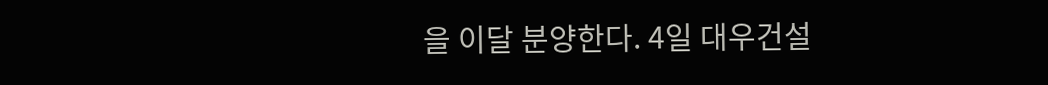을 이달 분양한다. 4일 대우건설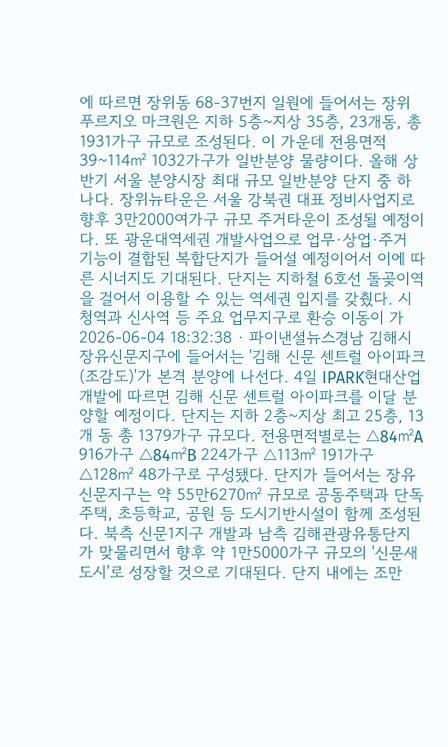에 따르면 장위동 68-37번지 일원에 들어서는 장위 푸르지오 마크원은 지하 5층~지상 35층, 23개동, 총 1931가구 규모로 조성된다. 이 가운데 전용면적 39~114㎡ 1032가구가 일반분양 물량이다. 올해 상반기 서울 분양시장 최대 규모 일반분양 단지 중 하나다. 장위뉴타운은 서울 강북권 대표 정비사업지로 향후 3만2000여가구 규모 주거타운이 조성될 예정이다. 또 광운대역세권 개발사업으로 업무·상업·주거 기능이 결합된 복합단지가 들어설 예정이어서 이에 따른 시너지도 기대된다. 단지는 지하철 6호선 돌곶이역을 걸어서 이용할 수 있는 역세권 입지를 갖췄다. 시청역과 신사역 등 주요 업무지구로 환승 이동이 가
2026-06-04 18:32:38 · 파이낸셜뉴스경남 김해시 장유신문지구에 들어서는 '김해 신문 센트럴 아이파크(조감도)'가 본격 분양에 나선다. 4일 IPARK현대산업개발에 따르면 김해 신문 센트럴 아이파크를 이달 분양할 예정이다. 단지는 지하 2층~지상 최고 25층, 13개 동 총 1379가구 규모다. 전용면적별로는 △84㎡A 916가구 △84㎡B 224가구 △113㎡ 191가구 △128㎡ 48가구로 구성됐다. 단지가 들어서는 장유신문지구는 약 55만6270㎡ 규모로 공동주택과 단독주택, 초등학교, 공원 등 도시기반시설이 함께 조성된다. 북측 신문1지구 개발과 남측 김해관광유통단지가 맞물리면서 향후 약 1만5000가구 규모의 '신문새도시'로 성장할 것으로 기대된다. 단지 내에는 조만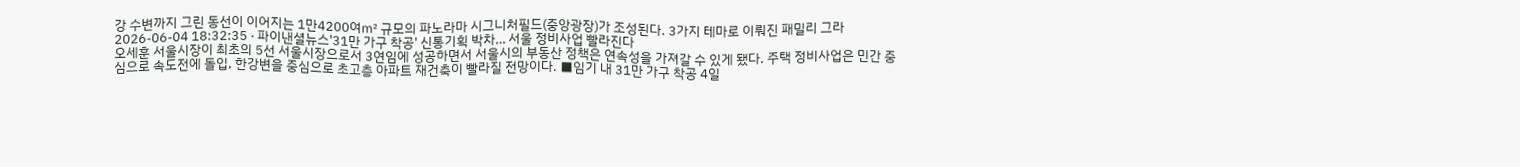강 수변까지 그린 동선이 이어지는 1만4200여㎡ 규모의 파노라마 시그니처필드(중앙광장)가 조성된다. 3가지 테마로 이뤄진 패밀리 그라
2026-06-04 18:32:35 · 파이낸셜뉴스'31만 가구 착공' 신통기획 박차… 서울 정비사업 빨라진다
오세훈 서울시장이 최초의 5선 서울시장으로서 3연임에 성공하면서 서울시의 부동산 정책은 연속성을 가져갈 수 있게 됐다. 주택 정비사업은 민간 중심으로 속도전에 돌입, 한강변을 중심으로 초고층 아파트 재건축이 빨라질 전망이다. ■임기 내 31만 가구 착공 4일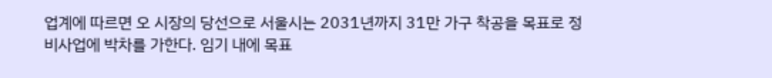업계에 따르면 오 시장의 당선으로 서울시는 2031년까지 31만 가구 착공을 목표로 정비사업에 박차를 가한다. 임기 내에 목표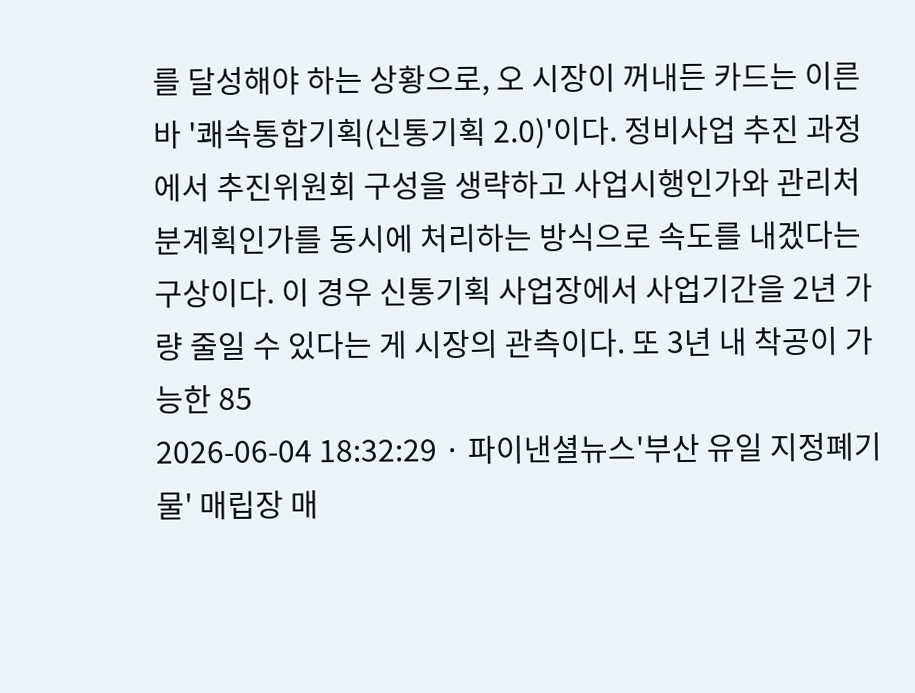를 달성해야 하는 상황으로, 오 시장이 꺼내든 카드는 이른바 '쾌속통합기획(신통기획 2.0)'이다. 정비사업 추진 과정에서 추진위원회 구성을 생략하고 사업시행인가와 관리처분계획인가를 동시에 처리하는 방식으로 속도를 내겠다는 구상이다. 이 경우 신통기획 사업장에서 사업기간을 2년 가량 줄일 수 있다는 게 시장의 관측이다. 또 3년 내 착공이 가능한 85
2026-06-04 18:32:29 · 파이낸셜뉴스'부산 유일 지정폐기물' 매립장 매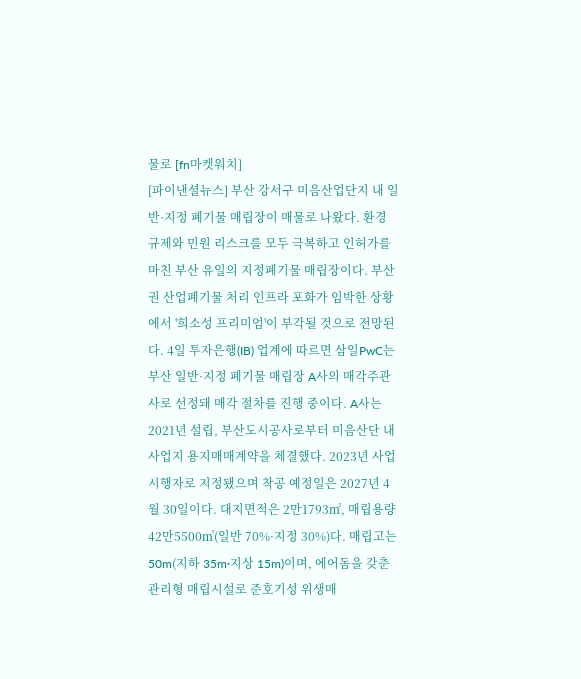물로 [fn마켓워치]
[파이낸셜뉴스] 부산 강서구 미음산업단지 내 일반·지정 폐기물 매립장이 매물로 나왔다. 환경 규제와 민원 리스크를 모두 극복하고 인허가를 마친 부산 유일의 지정폐기물 매립장이다. 부산권 산업폐기물 처리 인프라 포화가 임박한 상황에서 '희소성 프리미엄'이 부각될 것으로 전망된다. 4일 투자은행(IB) 업계에 따르면 삼일PwC는 부산 일반·지정 폐기물 매립장 A사의 매각주관사로 선정돼 매각 절차를 진행 중이다. A사는 2021년 설립, 부산도시공사로부터 미음산단 내 사업지 용지매매계약을 체결했다. 2023년 사업 시행자로 지정됐으며 착공 예정일은 2027년 4월 30일이다. 대지면적은 2만1793㎡, 매립용량 42만5500㎥(일반 70%·지정 30%)다. 매립고는 50m(지하 35m·지상 15m)이며, 에어돔을 갖춘 관리형 매립시설로 준호기성 위생매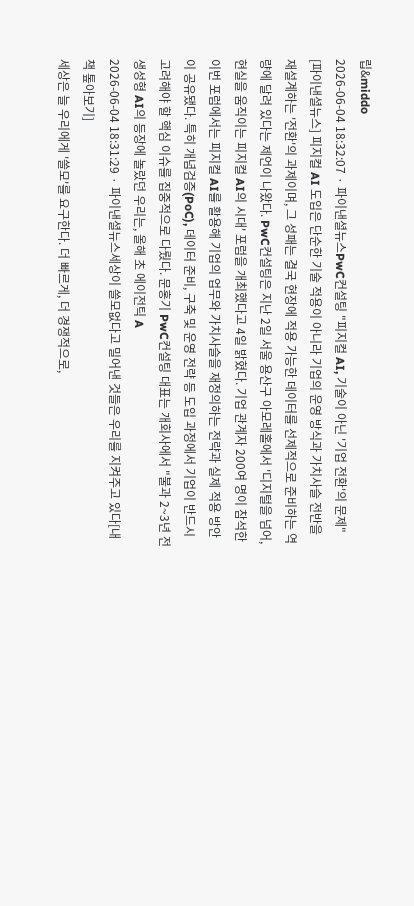립&middo
2026-06-04 18:32:07 · 파이낸셜뉴스PwC컨설팅 "피지컬 AI, 기술이 아닌 '기업 전환'의 문제"
[파이낸셜뉴스] 피지컬 AI 도입은 단순한 기술 적용이 아니라 기업의 운영 방식과 가치사슬 전반을 재설계하는 '전환'의 과제이며, 그 성패는 결국 현장에 적용 가능한 데이터를 선제적으로 준비하는 역량에 달려 있다는 제언이 나왔다. PwC컨설팅은 지난 2일 서울 용산구 아모레홀에서 '디지털을 넘어, 현실을 움직이는 피지컬 AI의 시대' 포럼을 개최했다고 4일 밝혔다. 기업 관계자 200여 명이 참석한 이번 포럼에서는 피지컬 AI를 활용해 기업의 업무와 가치사슬을 재정의하는 전략과 실제 적용 방안이 공유됐다. 특히 개념검증(PoC), 데이터 준비, 구축 및 운영 전략 등 도입 과정에서 기업이 반드시 고려해야 할 핵심 이슈를 집중적으로 다뤘다. 문홍기 PwC컨설팅 대표는 개회사에서 "불과 2~3년 전 생성형 AI의 등장에 놀랐던 우리는, 올해 초 에이전틱 A
2026-06-04 18:31:29 · 파이낸셜뉴스세상이 쓸모없다고 밀어낸 것들은 우리를 지켜주고 있다[내책 톺아보기]
세상은 늘 우리에게 '쓸모'를 요구한다. 더 빠르게, 더 경쟁적으로,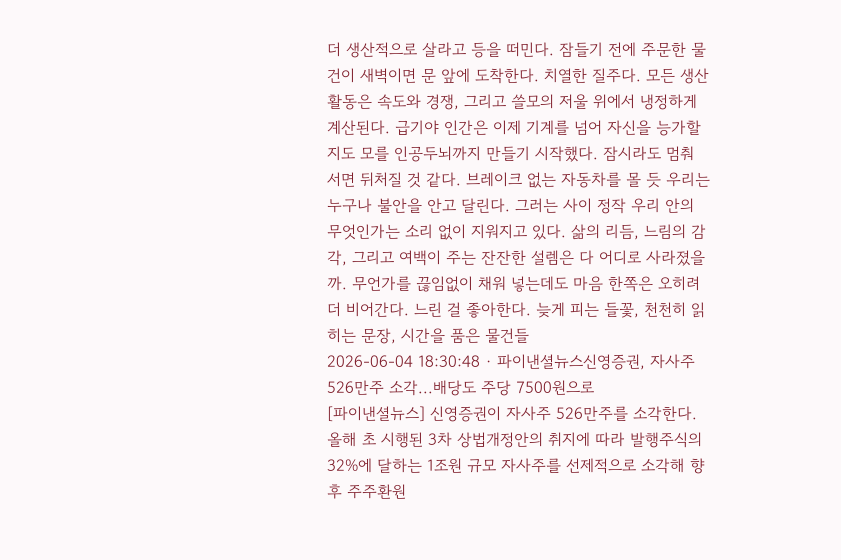더 생산적으로 살라고 등을 떠민다. 잠들기 전에 주문한 물건이 새벽이면 문 앞에 도착한다. 치열한 질주다. 모든 생산 활동은 속도와 경쟁, 그리고 쓸모의 저울 위에서 냉정하게 계산된다. 급기야 인간은 이제 기계를 넘어 자신을 능가할지도 모를 인공두뇌까지 만들기 시작했다. 잠시라도 멈춰 서면 뒤처질 것 같다. 브레이크 없는 자동차를 몰 듯 우리는 누구나 불안을 안고 달린다. 그러는 사이 정작 우리 안의 무엇인가는 소리 없이 지워지고 있다. 삶의 리듬, 느림의 감각, 그리고 여백이 주는 잔잔한 설렘은 다 어디로 사라졌을까. 무언가를 끊임없이 채워 넣는데도 마음 한쪽은 오히려 더 비어간다. 느린 걸 좋아한다. 늦게 피는 들꽃, 천천히 읽히는 문장, 시간을 품은 물건들
2026-06-04 18:30:48 · 파이낸셜뉴스신영증권, 자사주 526만주 소각...배당도 주당 7500원으로
[파이낸셜뉴스] 신영증권이 자사주 526만주를 소각한다. 올해 초 시행된 3차 상법개정안의 취지에 따라 발행주식의 32%에 달하는 1조원 규모 자사주를 선제적으로 소각해 향후 주주환원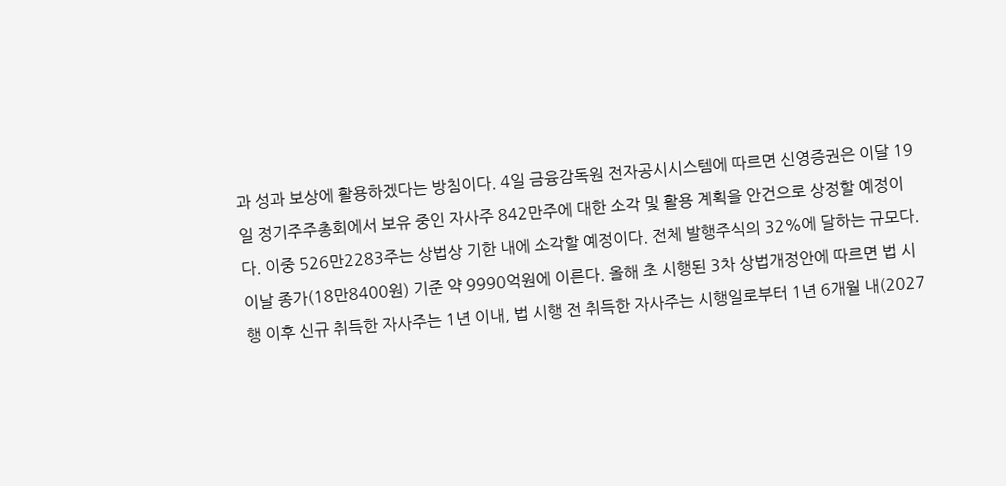과 성과 보상에 활용하겠다는 방침이다. 4일 금융감독원 전자공시시스템에 따르면 신영증권은 이달 19일 정기주주총회에서 보유 중인 자사주 842만주에 대한 소각 및 활용 계획을 안건으로 상정할 예정이다. 이중 526만2283주는 상법상 기한 내에 소각할 예정이다. 전체 발행주식의 32%에 달하는 규모다. 이날 종가(18만8400원) 기준 약 9990억원에 이른다. 올해 초 시행된 3차 상법개정안에 따르면 법 시행 이후 신규 취득한 자사주는 1년 이내, 법 시행 전 취득한 자사주는 시행일로부터 1년 6개월 내(2027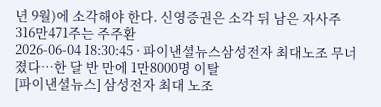년 9월)에 소각해야 한다. 신영증권은 소각 뒤 남은 자사주 316만471주는 주주환
2026-06-04 18:30:45 · 파이낸셜뉴스삼성전자 최대노조 무너졌다…한 달 반 만에 1만8000명 이탈
[파이낸셜뉴스] 삼성전자 최대 노조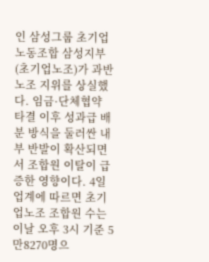인 삼성그룹 초기업노동조합 삼성지부(초기업노조)가 과반노조 지위를 상실했다. 임금·단체협약 타결 이후 성과급 배분 방식을 둘러싼 내부 반발이 확산되면서 조합원 이탈이 급증한 영향이다. 4일 업계에 따르면 초기업노조 조합원 수는 이날 오후 3시 기준 5만8270명으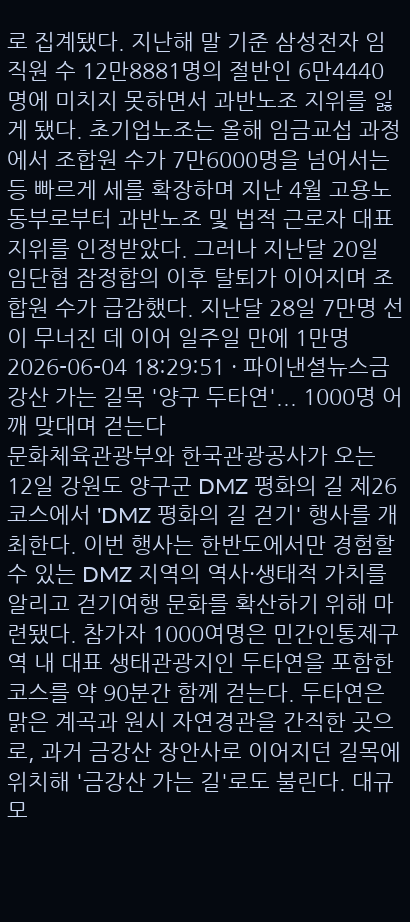로 집계됐다. 지난해 말 기준 삼성전자 임직원 수 12만8881명의 절반인 6만4440명에 미치지 못하면서 과반노조 지위를 잃게 됐다. 초기업노조는 올해 임금교섭 과정에서 조합원 수가 7만6000명을 넘어서는 등 빠르게 세를 확장하며 지난 4월 고용노동부로부터 과반노조 및 법적 근로자 대표 지위를 인정받았다. 그러나 지난달 20일 임단협 잠정합의 이후 탈퇴가 이어지며 조합원 수가 급감했다. 지난달 28일 7만명 선이 무너진 데 이어 일주일 만에 1만명
2026-06-04 18:29:51 · 파이낸셜뉴스금강산 가는 길목 '양구 두타연'... 1000명 어깨 맞대며 걷는다
문화체육관광부와 한국관광공사가 오는 12일 강원도 양구군 DMZ 평화의 길 제26코스에서 'DMZ 평화의 길 걷기' 행사를 개최한다. 이번 행사는 한반도에서만 경험할 수 있는 DMZ 지역의 역사·생태적 가치를 알리고 걷기여행 문화를 확산하기 위해 마련됐다. 참가자 1000여명은 민간인통제구역 내 대표 생태관광지인 두타연을 포함한 코스를 약 90분간 함께 걷는다. 두타연은 맑은 계곡과 원시 자연경관을 간직한 곳으로, 과거 금강산 장안사로 이어지던 길목에 위치해 '금강산 가는 길'로도 불린다. 대규모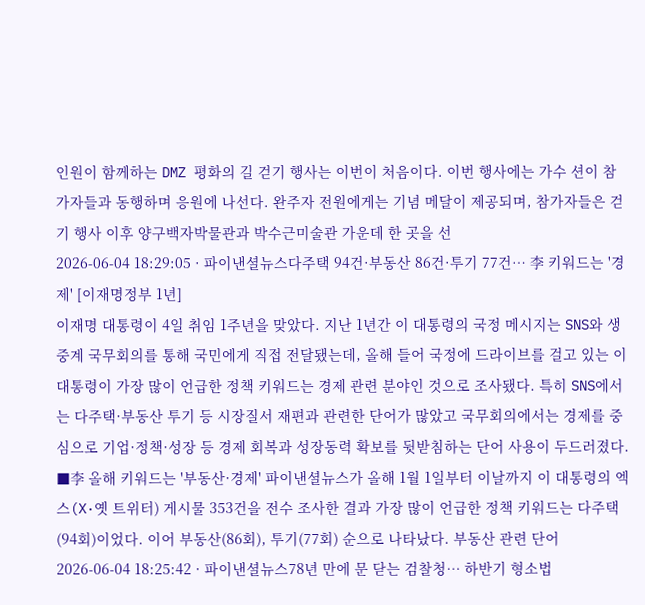인원이 함께하는 DMZ 평화의 길 걷기 행사는 이번이 처음이다. 이번 행사에는 가수 션이 참가자들과 동행하며 응원에 나선다. 완주자 전원에게는 기념 메달이 제공되며, 참가자들은 걷기 행사 이후 양구백자박물관과 박수근미술관 가운데 한 곳을 선
2026-06-04 18:29:05 · 파이낸셜뉴스다주택 94건·부동산 86건·투기 77건… 李 키워드는 '경제' [이재명정부 1년]
이재명 대통령이 4일 취임 1주년을 맞았다. 지난 1년간 이 대통령의 국정 메시지는 SNS와 생중계 국무회의를 통해 국민에게 직접 전달됐는데, 올해 들어 국정에 드라이브를 걸고 있는 이 대통령이 가장 많이 언급한 정책 키워드는 경제 관련 분야인 것으로 조사됐다. 특히 SNS에서는 다주택·부동산 투기 등 시장질서 재편과 관련한 단어가 많았고 국무회의에서는 경제를 중심으로 기업·정책·성장 등 경제 회복과 성장동력 확보를 뒷받침하는 단어 사용이 두드러졌다. ■李 올해 키워드는 '부동산·경제' 파이낸셜뉴스가 올해 1월 1일부터 이날까지 이 대통령의 엑스(X·옛 트위터) 게시물 353건을 전수 조사한 결과 가장 많이 언급한 정책 키워드는 다주택(94회)이었다. 이어 부동산(86회), 투기(77회) 순으로 나타났다. 부동산 관련 단어
2026-06-04 18:25:42 · 파이낸셜뉴스78년 만에 문 닫는 검찰청… 하반기 형소법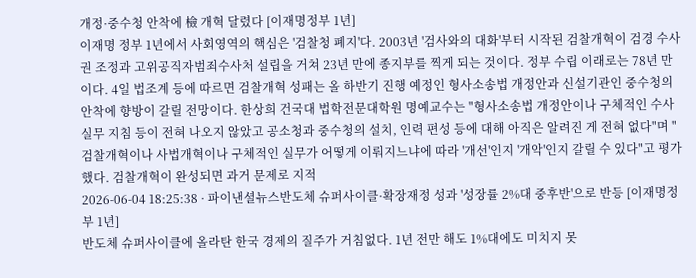개정·중수청 안착에 檢 개혁 달렸다 [이재명정부 1년]
이재명 정부 1년에서 사회영역의 핵심은 '검찰청 폐지'다. 2003년 '검사와의 대화'부터 시작된 검찰개혁이 검경 수사권 조정과 고위공직자범죄수사처 설립을 거쳐 23년 만에 종지부를 찍게 되는 것이다. 정부 수립 이래로는 78년 만이다. 4일 법조계 등에 따르면 검찰개혁 성패는 올 하반기 진행 예정인 형사소송법 개정안과 신설기관인 중수청의 안착에 향방이 갈릴 전망이다. 한상희 건국대 법학전문대학원 명예교수는 "형사소송법 개정안이나 구체적인 수사 실무 지침 등이 전혀 나오지 않았고 공소청과 중수청의 설치, 인력 편성 등에 대해 아직은 알려진 게 전혀 없다"며 "검찰개혁이나 사법개혁이나 구체적인 실무가 어떻게 이뤄지느냐에 따라 '개선'인지 '개악'인지 갈릴 수 있다"고 평가했다. 검찰개혁이 완성되면 과거 문제로 지적
2026-06-04 18:25:38 · 파이낸셜뉴스반도체 슈퍼사이클·확장재정 성과 '성장률 2%대 중후반'으로 반등 [이재명정부 1년]
반도체 슈퍼사이클에 올라탄 한국 경제의 질주가 거침없다. 1년 전만 해도 1%대에도 미치지 못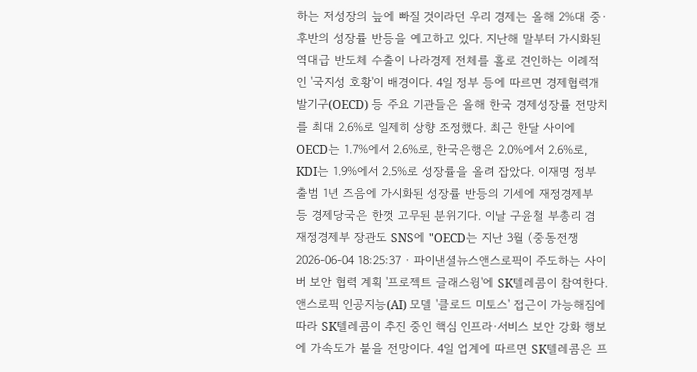하는 저성장의 늪에 빠질 것이라던 우리 경제는 올해 2%대 중·후반의 성장률 반등을 예고하고 있다. 지난해 말부터 가시화된 역대급 반도체 수출이 나라경제 전체를 홀로 견인하는 이례적인 '국지성 호황'이 배경이다. 4일 정부 등에 따르면 경제협력개발기구(OECD) 등 주요 기관들은 올해 한국 경제성장률 전망치를 최대 2.6%로 일제히 상향 조정했다. 최근 한달 사이에 OECD는 1.7%에서 2.6%로, 한국은행은 2.0%에서 2.6%로, KDI는 1.9%에서 2.5%로 성장률을 올려 잡았다. 이재명 정부 출범 1년 즈음에 가시화된 성장률 반등의 기세에 재정경제부 등 경제당국은 한껏 고무된 분위기다. 이날 구윤철 부총리 겸 재정경제부 장관도 SNS에 "OECD는 지난 3월 (중동전쟁
2026-06-04 18:25:37 · 파이낸셜뉴스앤스로픽이 주도하는 사이버 보안 협력 계획 '프로젝트 글래스윙'에 SK텔레콤이 참여한다. 앤스로픽 인공지능(AI) 모델 '클로드 미토스' 접근이 가능해짐에 따라 SK텔레콤이 추진 중인 핵심 인프라·서비스 보안 강화 행보에 가속도가 붙을 전망이다. 4일 업계에 따르면 SK텔레콤은 프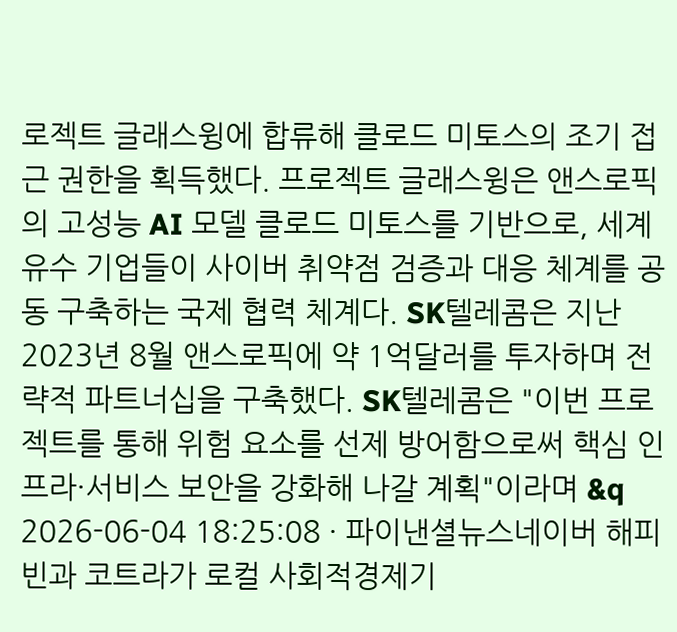로젝트 글래스윙에 합류해 클로드 미토스의 조기 접근 권한을 획득했다. 프로젝트 글래스윙은 앤스로픽의 고성능 AI 모델 클로드 미토스를 기반으로, 세계 유수 기업들이 사이버 취약점 검증과 대응 체계를 공동 구축하는 국제 협력 체계다. SK텔레콤은 지난 2023년 8월 앤스로픽에 약 1억달러를 투자하며 전략적 파트너십을 구축했다. SK텔레콤은 "이번 프로젝트를 통해 위험 요소를 선제 방어함으로써 핵심 인프라·서비스 보안을 강화해 나갈 계획"이라며 &q
2026-06-04 18:25:08 · 파이낸셜뉴스네이버 해피빈과 코트라가 로컬 사회적경제기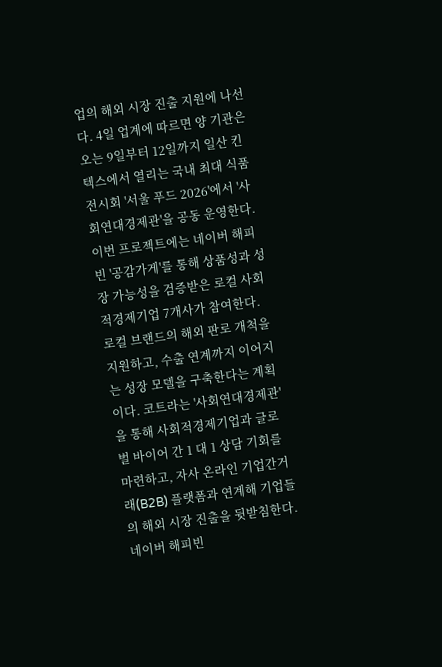업의 해외 시장 진출 지원에 나선다. 4일 업계에 따르면 양 기관은 오는 9일부터 12일까지 일산 킨텍스에서 열리는 국내 최대 식품 전시회 '서울 푸드 2026'에서 '사회연대경제관'을 공동 운영한다. 이번 프로젝트에는 네이버 해피빈 '공감가게'를 통해 상품성과 성장 가능성을 검증받은 로컬 사회적경제기업 7개사가 참여한다. 로컬 브랜드의 해외 판로 개척을 지원하고, 수출 연계까지 이어지는 성장 모델을 구축한다는 계획이다. 코트라는 '사회연대경제관'을 통해 사회적경제기업과 글로벌 바이어 간 1 대 1 상담 기회를 마련하고, 자사 온라인 기업간거래(B2B) 플랫폼과 연계해 기업들의 해외 시장 진출을 뒷받침한다. 네이버 해피빈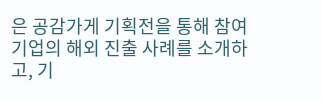은 공감가게 기획전을 통해 참여 기업의 해외 진출 사례를 소개하고, 기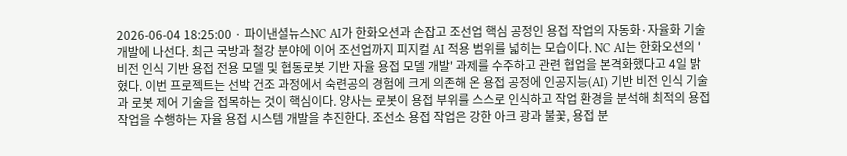2026-06-04 18:25:00 · 파이낸셜뉴스NC AI가 한화오션과 손잡고 조선업 핵심 공정인 용접 작업의 자동화·자율화 기술 개발에 나선다. 최근 국방과 철강 분야에 이어 조선업까지 피지컬 AI 적용 범위를 넓히는 모습이다. NC AI는 한화오션의 '비전 인식 기반 용접 전용 모델 및 협동로봇 기반 자율 용접 모델 개발' 과제를 수주하고 관련 협업을 본격화했다고 4일 밝혔다. 이번 프로젝트는 선박 건조 과정에서 숙련공의 경험에 크게 의존해 온 용접 공정에 인공지능(AI) 기반 비전 인식 기술과 로봇 제어 기술을 접목하는 것이 핵심이다. 양사는 로봇이 용접 부위를 스스로 인식하고 작업 환경을 분석해 최적의 용접 작업을 수행하는 자율 용접 시스템 개발을 추진한다. 조선소 용접 작업은 강한 아크 광과 불꽃, 용접 분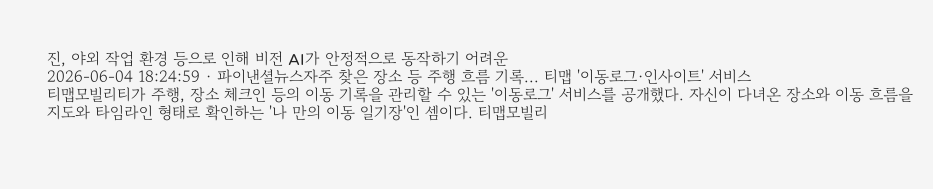진, 야외 작업 환경 등으로 인해 비전 AI가 안정적으로 동작하기 어려운
2026-06-04 18:24:59 · 파이낸셜뉴스자주 찾은 장소 등 주행 흐름 기록... 티맵 '이동로그·인사이트' 서비스
티맵모빌리티가 주행, 장소 체크인 등의 이동 기록을 관리할 수 있는 '이동로그' 서비스를 공개했다. 자신이 다녀온 장소와 이동 흐름을 지도와 타임라인 형태로 확인하는 '나 만의 이동 일기장'인 셈이다. 티맵모빌리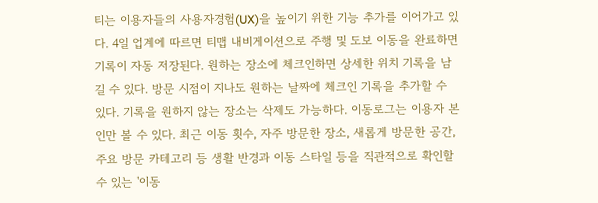티는 이용자들의 사용자경험(UX)을 높이기 위한 기능 추가를 이어가고 있다. 4일 업계에 따르면 티맵 내비게이션으로 주행 및 도보 이동을 완료하면 기록이 자동 저장된다. 원하는 장소에 체크인하면 상세한 위치 기록을 남길 수 있다. 방문 시점이 지나도 원하는 날짜에 체크인 기록을 추가할 수 있다. 기록을 원하지 않는 장소는 삭제도 가능하다. 이동로그는 이용자 본인만 볼 수 있다. 최근 이동 횟수, 자주 방문한 장소, 새롭게 방문한 공간, 주요 방문 카테고리 등 생활 반경과 이동 스타일 등을 직관적으로 확인할 수 있는 '이동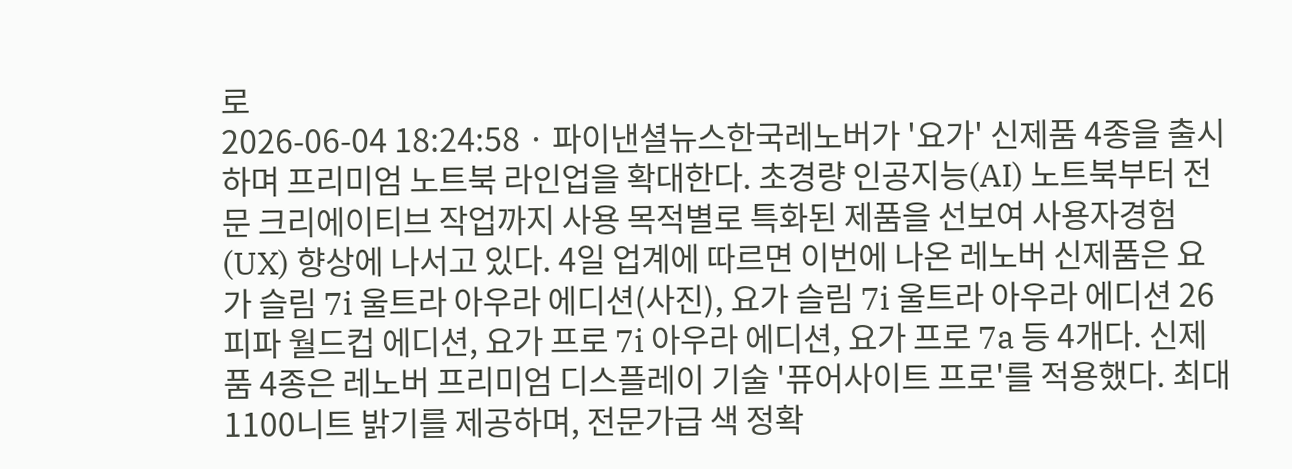로
2026-06-04 18:24:58 · 파이낸셜뉴스한국레노버가 '요가' 신제품 4종을 출시하며 프리미엄 노트북 라인업을 확대한다. 초경량 인공지능(AI) 노트북부터 전문 크리에이티브 작업까지 사용 목적별로 특화된 제품을 선보여 사용자경험(UX) 향상에 나서고 있다. 4일 업계에 따르면 이번에 나온 레노버 신제품은 요가 슬림 7i 울트라 아우라 에디션(사진), 요가 슬림 7i 울트라 아우라 에디션 26 피파 월드컵 에디션, 요가 프로 7i 아우라 에디션, 요가 프로 7a 등 4개다. 신제품 4종은 레노버 프리미엄 디스플레이 기술 '퓨어사이트 프로'를 적용했다. 최대 1100니트 밝기를 제공하며, 전문가급 색 정확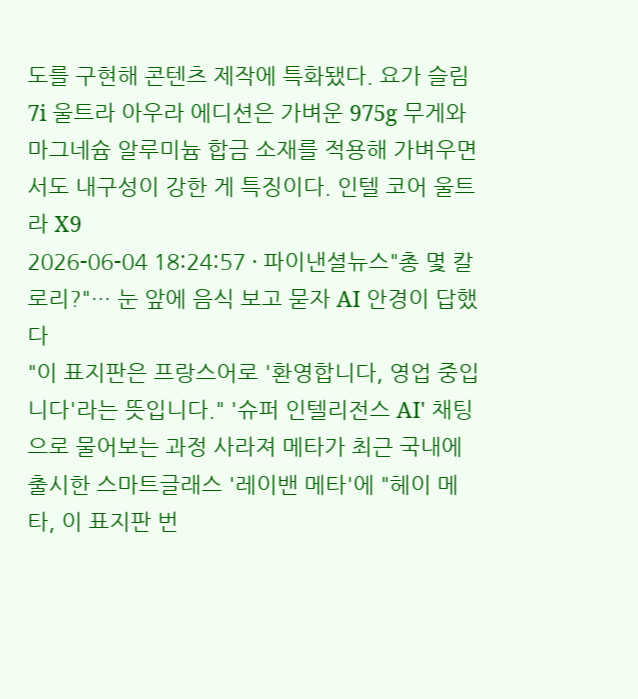도를 구현해 콘텐츠 제작에 특화됐다. 요가 슬림 7i 울트라 아우라 에디션은 가벼운 975g 무게와 마그네슘 알루미늄 합금 소재를 적용해 가벼우면서도 내구성이 강한 게 특징이다. 인텔 코어 울트라 X9
2026-06-04 18:24:57 · 파이낸셜뉴스"총 몇 칼로리?"… 눈 앞에 음식 보고 묻자 AI 안경이 답했다
"이 표지판은 프랑스어로 '환영합니다, 영업 중입니다'라는 뜻입니다." '슈퍼 인텔리전스 AI' 채팅으로 물어보는 과정 사라져 메타가 최근 국내에 출시한 스마트글래스 '레이밴 메타'에 "헤이 메타, 이 표지판 번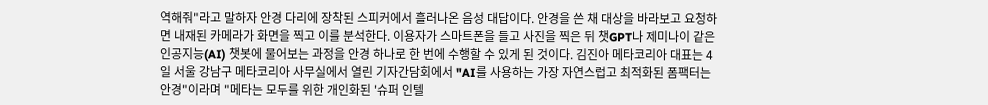역해줘"라고 말하자 안경 다리에 장착된 스피커에서 흘러나온 음성 대답이다. 안경을 쓴 채 대상을 바라보고 요청하면 내재된 카메라가 화면을 찍고 이를 분석한다. 이용자가 스마트폰을 들고 사진을 찍은 뒤 챗GPT나 제미나이 같은 인공지능(AI) 챗봇에 물어보는 과정을 안경 하나로 한 번에 수행할 수 있게 된 것이다. 김진아 메타코리아 대표는 4일 서울 강남구 메타코리아 사무실에서 열린 기자간담회에서 "AI를 사용하는 가장 자연스럽고 최적화된 폼팩터는 안경"이라며 "메타는 모두를 위한 개인화된 '슈퍼 인텔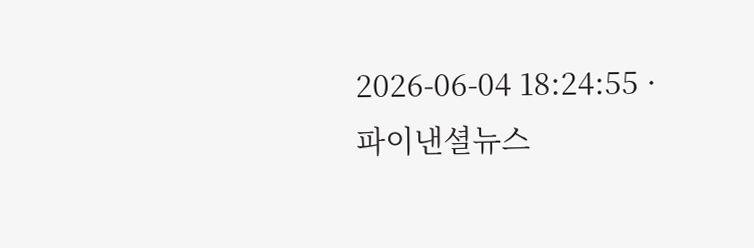2026-06-04 18:24:55 · 파이낸셜뉴스